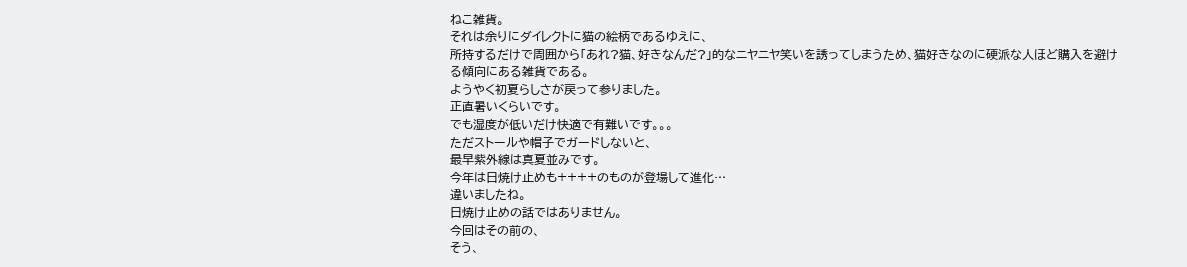ねこ雑貨。
それは余りにダイレクトに猫の絵柄であるゆえに、
所持するだけで周囲から「あれ?猫、好きなんだ?」的なニヤニヤ笑いを誘ってしまうため、猫好きなのに硬派な人ほど購入を避ける傾向にある雑貨である。
ようやく初夏らしさが戻って参りました。
正直暑いくらいです。
でも湿度が低いだけ快適で有難いです。。。
ただストールや帽子でガードしないと、
最早紫外線は真夏並みです。
今年は日焼け止めも++++のものが登場して進化…
違いましたね。
日焼け止めの話ではありません。
今回はその前の、
そう、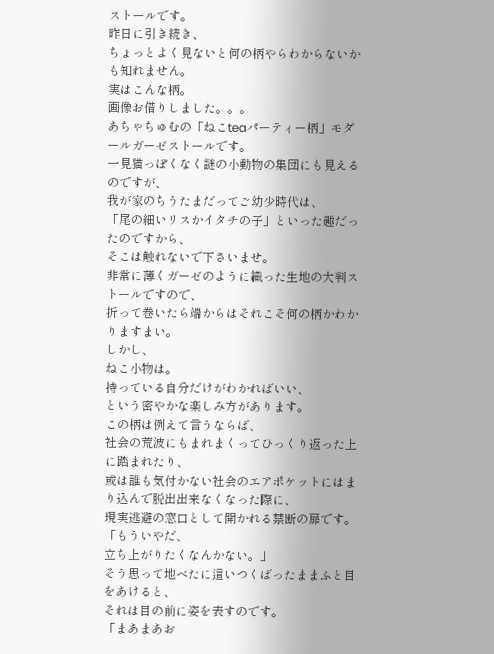ストールです。
昨日に引き続き、
ちょっとよく見ないと何の柄やらわからないかも知れません。
実はこんな柄。
画像お借りしました。。。
あちゃちゅむの「ねこteaパーティー柄」モダールガーゼストールです。
一見猫っぽくなく謎の小動物の集団にも見えるのですが、
我が家のちうたまだってご幼少時代は、
「尾の細いリスかイタチの子」といった趣だったのですから、
そこは触れないで下さいませ。
非常に薄くガーゼのように織った生地の大判ストールですので、
折って巻いたら端からはそれこそ何の柄かわかりますまい。
しかし、
ねこ小物は。
持っている自分だけがわかればいい、
という密やかな楽しみ方があります。
この柄は例えて言うならば、
社会の荒波にもまれまくってひっくり返った上に踏まれたり、
或は誰も気付かない社会のエアポケットにはまり込んで脱出出来なくなった際に、
現実逃避の窓口として開かれる禁断の扉です。
「もういやだ、
立ち上がりたくなんかない。」
そう思って地べたに這いつくばったままふと目をあけると、
それは目の前に姿を表すのです。
「まあまあお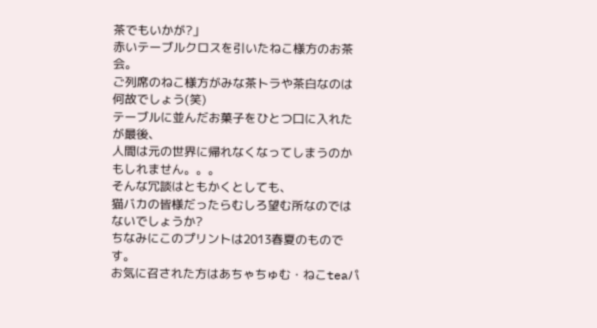茶でもいかが?」
赤いテーブルクロスを引いたねこ様方のお茶会。
ご列席のねこ様方がみな茶トラや茶白なのは何故でしょう(笑)
テーブルに並んだお菓子をひとつ口に入れたが最後、
人間は元の世界に帰れなくなってしまうのかもしれません。。。
そんな冗談はともかくとしても、
猫バカの皆様だったらむしろ望む所なのではないでしょうか?
ちなみにこのプリントは2013春夏のものです。
お気に召された方はあちゃちゅむ・ねこteaパ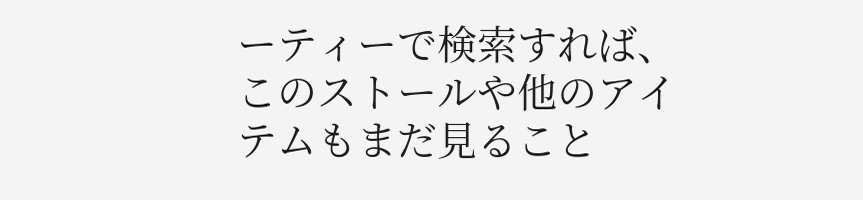ーティーで検索すれば、
このストールや他のアイテムもまだ見ること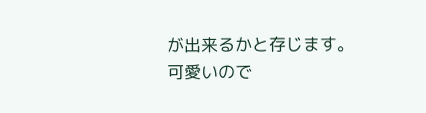が出来るかと存じます。
可愛いので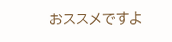おススメですよ